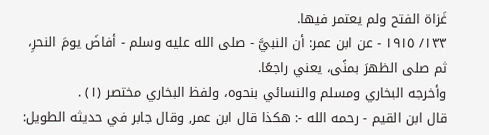غَزاة الفتح ولم يعتمر فيها.
١٣٣/ ١٩١٥ - عن ابن عمر: أن النبيَّ - صلى الله عليه وسلم - أفاضَ يومَ النحرِ، ثم صلى الظهرَ بمنًى، يعني راجعًا.
وأخرجه البخاري ومسلم والنسائي بنحوه، ولفظ البخاري مختصر (١) .
قال ابن القيم - رحمه الله -: هكذا قال ابن عمر, وقال جابر في حديثه الطويل: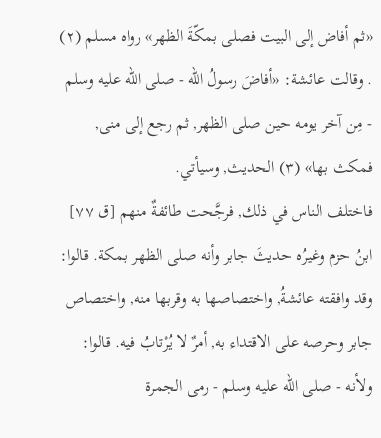«ثم أفاض إلى البيت فصلى بمكّةَ الظهر» رواه مسلم (٢) . وقالت عائشة: «أفاضَ رسولُ الله - صلى الله عليه وسلم - مِن آخر يومه حين صلى الظهر, ثم رجع إلى منى, فمكث بها» (٣) الحديث, وسيأتي.
فاختلف الناس في ذلك, فرجَّحت طائفةٌ منهم [ق ٧٧] ابنُ حزم وغيرُه حديثَ جابر وأنه صلى الظهر بمكة. قالوا: وقد وافقته عائشةُ, واختصاصها به وقربها منه, واختصاص جابر وحرصه على الاقتداء به, أمرٌ لا يُرْتابُ فيه. قالوا: ولأنه - صلى الله عليه وسلم - رمى الجمرة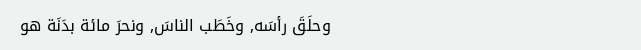وحلَقَ رأسَه, وخَطَب الناسَ, ونحرَ مائة بدَنَة هو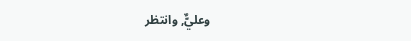وعليٌّ, وانتظر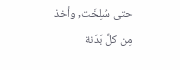حتى سُلِخَت, وأخذ مِن كلِّ بَدَنة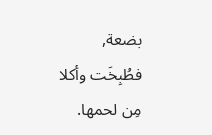بضعة, فطُبِخَت وأكلا مِن لحمها.